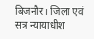बिजनौर। जिला एवं सत्र न्यायाधीश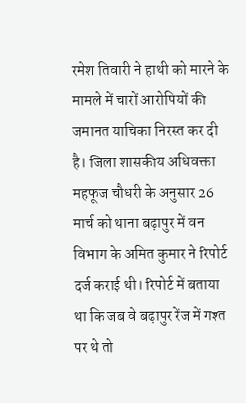रमेश तिवारी ने हाथी को मारने के मामले में चारों आरोपियों की जमानत याचिका निरस्त कर दी है। जिला शासकीय अधिवक्ता महफूज चौधरी के अनुसार 26 मार्च को थाना बढ़ापुर में वन विभाग के अमित कुमार ने रिपोर्ट दर्ज कराई थी। रिपोर्ट में बताया था कि जब वे बढ़ापुर रेंज में गश्त पर थे तो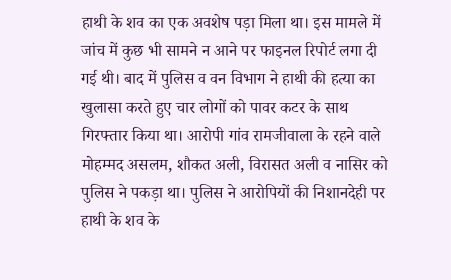हाथी के शव का एक अवशेष पड़ा मिला था। इस मामले में जांच में कुछ भी सामने न आने पर फाइनल रिपोर्ट लगा दी गई थी। बाद में पुलिस व वन विभाग ने हाथी की हत्या का खुलासा करते हुए चार लोगों को पावर कटर के साथ गिरफ्तार किया था। आरोपी गांव रामजीवाला के रहने वाले मोहम्मद असलम, शौकत अली, विरासत अली व नासिर को पुलिस ने पकड़ा था। पुलिस ने आरोपियों की निशानदेही पर हाथी के शव के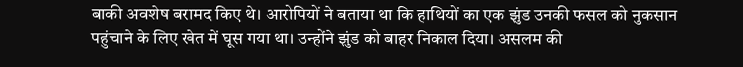बाकी अवशेष बरामद किए थे। आरोपियों ने बताया था कि हाथियों का एक झुंड उनकी फसल को नुकसान पहुंचाने के लिए खेत में घूस गया था। उन्होंने झुंड को बाहर निकाल दिया। असलम की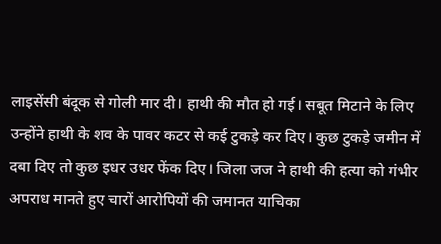लाइसेंसी बंदूक से गोली मार दी। हाथी की मौत हो गई। सबूत मिटाने के लिए उन्होंने हाथी के शव के पावर कटर से कई टुकड़े कर दिए। कुछ टुकड़े जमीन में दबा दिए तो कुछ इधर उधर फेंक दिए। जिला जज ने हाथी की हत्या को गंभीर अपराध मानते हुए चारों आरोपियों की जमानत याचिका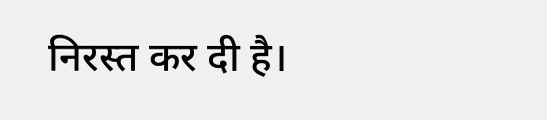निरस्त कर दी है।